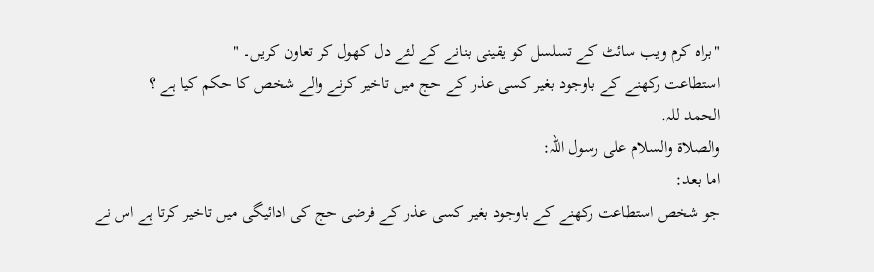"براہ کرم ویب سائٹ کے تسلسل کو یقینی بنانے کے لئے دل کھول کر تعاون کریں۔ "
استطاعت ركھنے كے باوجود بغير كسى عذر كے حج ميں تاخير كرنے والے شخص كا حكم كيا ہے ؟
الحمد للہ.
والصلاۃ والسلام على رسول اللہ:
اما بعد:
جو شخص استطاعت ركھنے كے باوجود بغير كسى عذر كے فرضى حج كى ادائيگى ميں تاخير كرتا ہے اس نے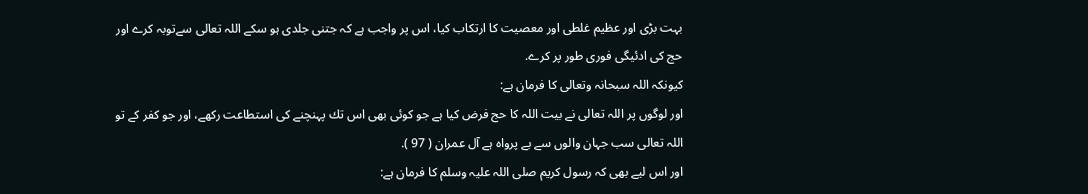بہت بڑى اور عظيم غلطى اور معصيت كا ارتكاب كيا، اس پر واجب ہے كہ جتنى جلدى ہو سكے اللہ تعالى سےتوبہ كرے اور حج كى ادئيگى فورى طور پر كرے.
كيونكہ اللہ سبحانہ وتعالى كا فرمان ہے:
اور لوگوں پر اللہ تعالى نے بيت اللہ كا حج فرض كيا ہے جو كوئى بھى اس تك پہنچنے كى استطاعت ركھے، اور جو كفر كے تو اللہ تعالى سب جہان والوں سے بے پرواہ ہے آل عمران ( 97 ).
اور اس ليے بھى كہ رسول كريم صلى اللہ عليہ وسلم كا فرمان ہے: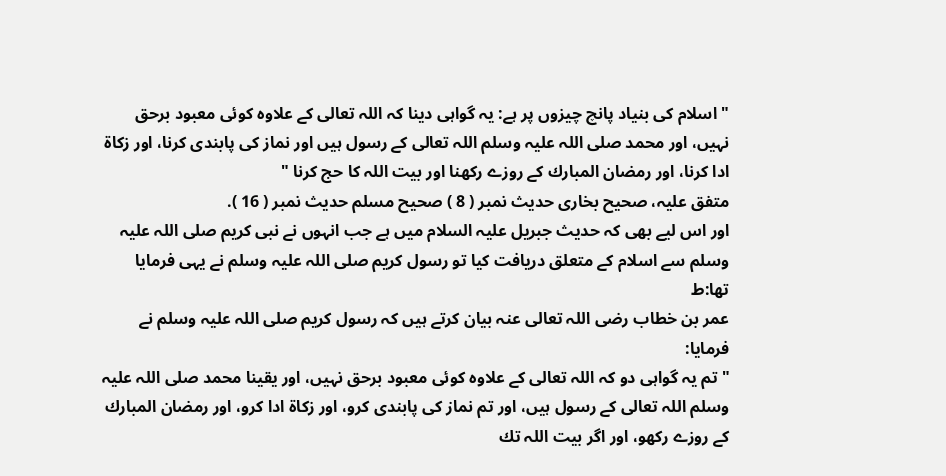" اسلام كى بنياد پانچ چيزوں پر ہے: يہ گواہى دينا كہ اللہ تعالى كے علاوہ كوئى معبود برحق نہيں، اور محمد صلى اللہ عليہ وسلم اللہ تعالى كے رسول ہيں اور نماز كى پابندى كرنا، اور زكاۃ ادا كرنا، اور رمضان المبارك كے روزے ركھنا اور بيت اللہ كا حج كرنا "
متفق عليہ، صحيح بخارى حديث نمبر ( 8 ) صحيح مسلم حديث نمبر ( 16 ).
اور اس ليے بھى كہ حديث جبريل عليہ السلام ميں ہے جب انہوں نے نبى كريم صلى اللہ عليہ وسلم سے اسلام كے متعلق دريافت كيا تو رسول كريم صلى اللہ عليہ وسلم نے يہى فرمايا تھا:ط
عمر بن خطاب رضى اللہ تعالى عنہ بيان كرتے ہيں كہ رسول كريم صلى اللہ عليہ وسلم نے فرمايا:
" تم يہ گواہى دو كہ اللہ تعالى كے علاوہ كوئى معبود برحق نہيں، اور يقينا محمد صلى اللہ عليہ وسلم اللہ تعالى كے رسول ہيں، اور تم نماز كى پابندى كرو، اور زكاۃ ادا كرو، اور رمضان المبارك كے روزے ركھو، اور اگر بيت اللہ تك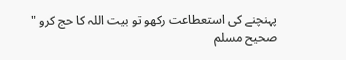پہنچنے كى استعطاعت ركھو تو بيت اللہ كا حج كرو "
صحيح مسلم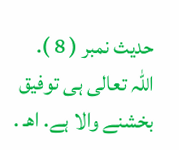حديث نمبر ( 8 ).
اللہ تعالى ہى توفيق بخشنے والا ہے. اھـ .